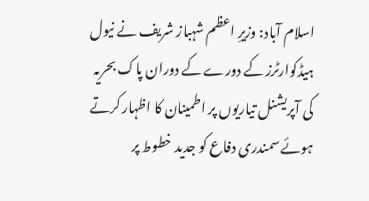اسلام آباد: وزیرِ اعظم شہباز شریف نے نیول ہیڈکوارٹرز کے دورے کے دوران پاک بحریہ کی آپریشنل تیاریوں پر اطمینان کا اظہار کرتے ہوئے سمندری دفاع کو جدید خطوط پر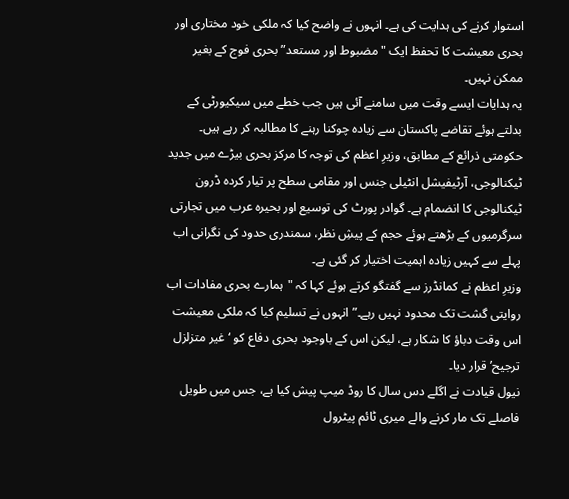استوار کرنے کی ہدایت کی ہے۔ انہوں نے واضح کیا کہ ملکی خود مختاری اور بحری معیشت کا تحفظ ایک "مضبوط اور مستعد” بحری فوج کے بغیر ممکن نہیں۔
یہ ہدایات ایسے وقت میں سامنے آئی ہیں جب خطے میں سیکیورٹی کے بدلتے ہوئے تقاضے پاکستان سے زیادہ چوکنا رہنے کا مطالبہ کر رہے ہیں۔ حکومتی ذرائع کے مطابق، وزیرِ اعظم کی توجہ کا مرکز بحری بیڑے میں جدید ٹیکنالوجی، آرٹیفیشل انٹیلی جنس اور مقامی سطح پر تیار کردہ ڈرون ٹیکنالوجی کا انضمام ہے۔ گوادر پورٹ کی توسیع اور بحیرہ عرب میں تجارتی سرگرمیوں کے بڑھتے ہوئے حجم کے پیشِ نظر، سمندری حدود کی نگرانی اب پہلے سے کہیں زیادہ اہمیت اختیار کر گئی ہے۔
وزیرِ اعظم نے کمانڈرز سے گفتگو کرتے ہوئے کہا کہ "ہمارے بحری مفادات اب روایتی گشت تک محدود نہیں رہے۔” انہوں نے تسلیم کیا کہ ملکی معیشت اس وقت دباؤ کا شکار ہے، لیکن اس کے باوجود بحری دفاع کو ‘غیر متزلزل ترجیح’ قرار دیا۔
نیول قیادت نے اگلے دس سال کا روڈ میپ پیش کیا ہے، جس میں طویل فاصلے تک مار کرنے والے میری ٹائم پیٹرول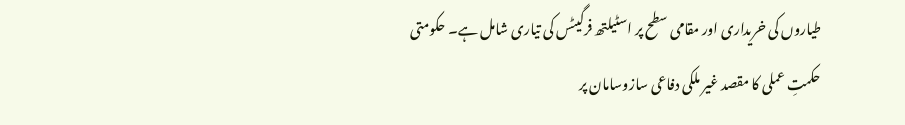طیاروں کی خریداری اور مقامی سطح پر اسٹیلتھ فرگیٹس کی تیاری شامل ہے۔ حکومتی حکمتِ عملی کا مقصد غیر ملکی دفاعی سازوسامان پر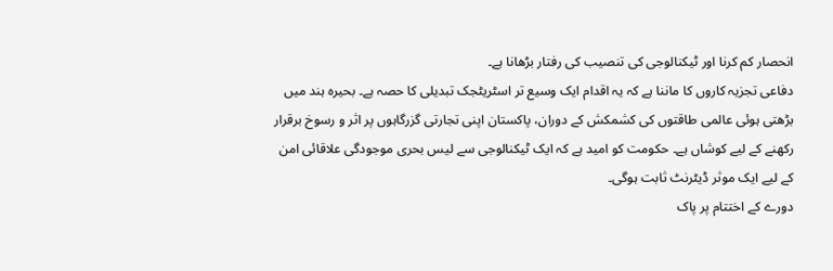انحصار کم کرنا اور ٹیکنالوجی کی تنصیب کی رفتار بڑھانا ہے۔
دفاعی تجزیہ کاروں کا ماننا ہے کہ یہ اقدام ایک وسیع تر اسٹریٹجک تبدیلی کا حصہ ہے۔ بحیرہ ہند میں بڑھتی ہوئی عالمی طاقتوں کی کشمکش کے دوران، پاکستان اپنی تجارتی گزرگاہوں پر اثر و رسوخ برقرار رکھنے کے لیے کوشاں ہے۔ حکومت کو امید ہے کہ ایک ٹیکنالوجی سے لیس بحری موجودگی علاقائی امن کے لیے ایک موثر ڈیٹرنٹ ثابت ہوگی۔
دورے کے اختتام پر پاک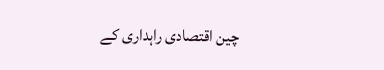چین اقتصادی راہداری کے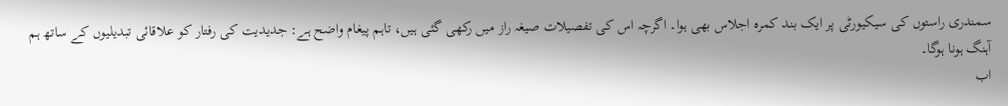سمندری راستوں کی سیکیورٹی پر ایک بند کمرہ اجلاس بھی ہوا۔ اگرچہ اس کی تفصیلات صیغہ راز میں رکھی گئی ہیں، تاہم پیغام واضح ہے: جدیدیت کی رفتار کو علاقائی تبدیلیوں کے ساتھ ہم آہنگ ہونا ہوگا۔
اب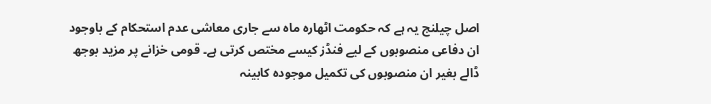اصل چیلنج یہ ہے کہ حکومت اٹھارہ ماہ سے جاری معاشی عدم استحکام کے باوجود ان دفاعی منصوبوں کے لیے فنڈز کیسے مختص کرتی ہے۔ قومی خزانے پر مزید بوجھ ڈالے بغیر ان منصوبوں کی تکمیل موجودہ کابینہ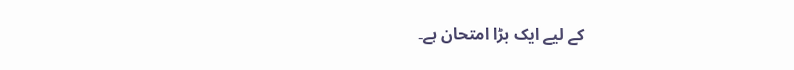کے لیے ایک بڑا امتحان ہے۔